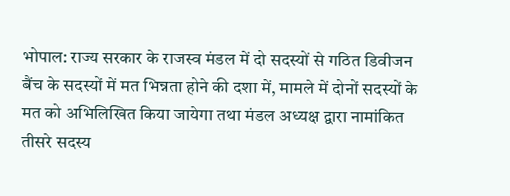भोपाल: राज्य सरकार के राजस्व मंडल में दो सदस्यों से गठित डिवीजन बैंच के सदस्यों में मत भिन्नता होने की दशा में, मामले में दोनों सदस्यों के मत को अभिलिखित किया जायेगा तथा मंडल अध्यक्ष द्वारा नामांकित तीसरे सदस्य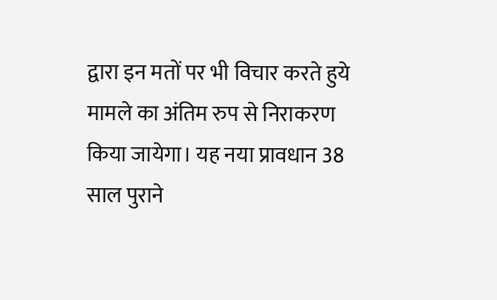द्वारा इन मतों पर भी विचार करते हुये मामले का अंतिम रुप से निराकरण किया जायेगा। यह नया प्रावधान 38 साल पुराने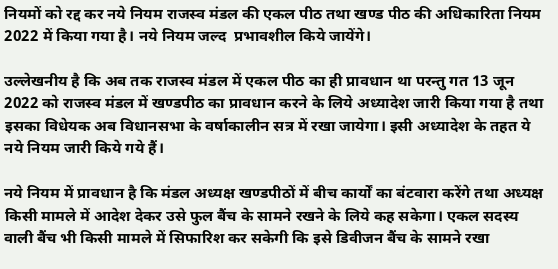नियमों को रद्द कर नये नियम राजस्व मंडल की एकल पीठ तथा खण्ड पीठ की अधिकारिता नियम 2022 में किया गया है। नये नियम जल्द  प्रभावशील किये जायेंगे।

उल्लेखनीय है कि अब तक राजस्व मंडल में एकल पीठ का ही प्रावधान था परन्तु गत 13 जून 2022 को राजस्व मंडल में खण्डपीठ का प्रावधान करने के लिये अध्यादेश जारी किया गया है तथा इसका विधेयक अब विधानसभा के वर्षाकालीन सत्र में रखा जायेगा। इसी अध्यादेश के तहत ये नये नियम जारी किये गये हैं।

नये नियम में प्रावधान है कि मंडल अध्यक्ष खण्डपीठों में बीच कार्यों का बंटवारा करेंगे तथा अध्यक्ष किसी मामले में आदेश देकर उसे फुल बैंच के सामने रखने के लिये कह सकेगा। एकल सदस्य वाली बैंच भी किसी मामले में सिफारिश कर सकेगी कि इसे डिवीजन बैंच के सामने रखा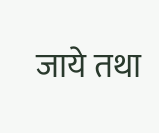जाये तथा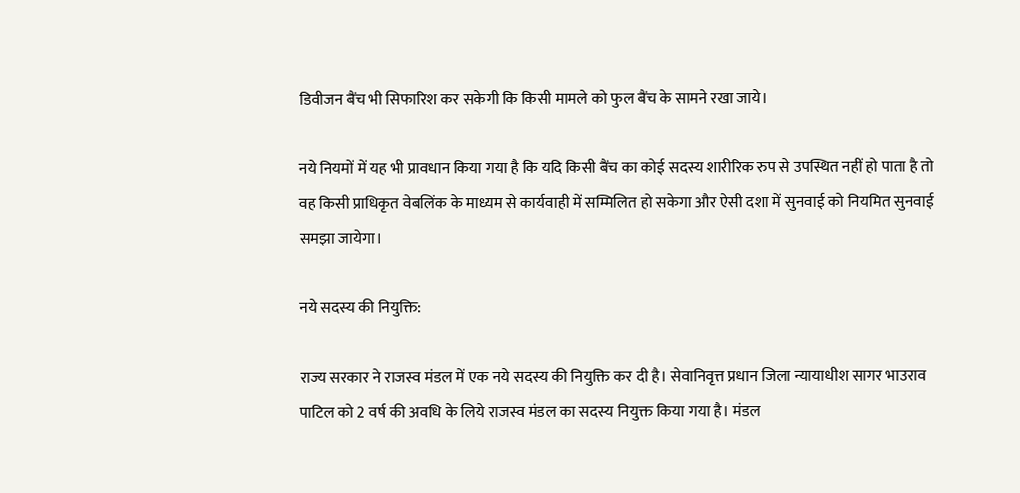डिवीजन बैंच भी सिफारिश कर सकेगी कि किसी मामले को फुल बैंच के सामने रखा जाये।

नये नियमों में यह भी प्रावधान किया गया है कि यदि किसी बैंच का कोई सदस्य शारीरिक रुप से उपस्थित नहीं हो पाता है तो वह किसी प्राधिकृत वेबलिंक के माध्यम से कार्यवाही में सम्मिलित हो सकेगा और ऐसी दशा में सुनवाई को नियमित सुनवाई समझा जायेगा।

नये सदस्य की नियुक्ति:

राज्य सरकार ने राजस्व मंडल में एक नये सदस्य की नियुक्ति कर दी है। सेवानिवृत्त प्रधान जिला न्यायाधीश सागर भाउराव पाटिल को 2 वर्ष की अवधि के लिये राजस्व मंडल का सदस्य नियुक्त किया गया है। मंडल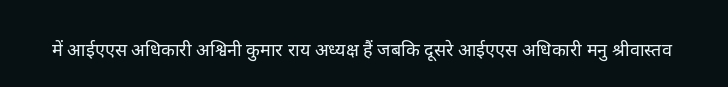में आईएएस अधिकारी अश्विनी कुमार राय अध्यक्ष हैं जबकि दूसरे आईएएस अधिकारी मनु श्रीवास्तव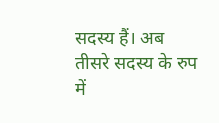सदस्य हैं। अब तीसरे सदस्य के रुप में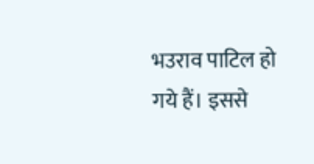भउराव पाटिल हो गये हैं। इससे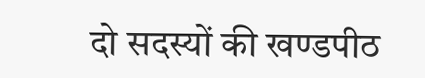दो सदस्यों की खण्डपीठ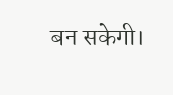बन सकेगी।